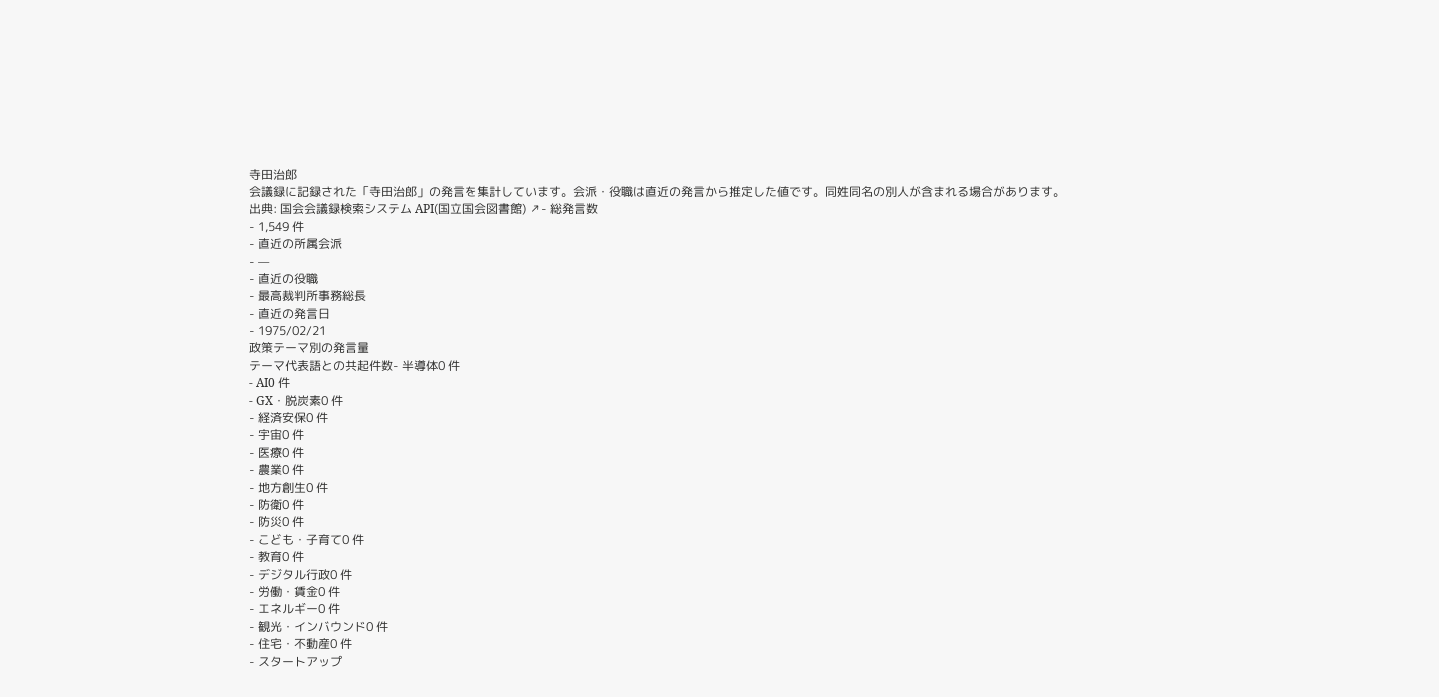寺田治郎
会議録に記録された「寺田治郎」の発言を集計しています。会派・役職は直近の発言から推定した値です。同姓同名の別人が含まれる場合があります。
出典: 国会会議録検索システム API(国立国会図書館) ↗- 総発言数
- 1,549 件
- 直近の所属会派
- —
- 直近の役職
- 最高裁判所事務総長
- 直近の発言日
- 1975/02/21
政策テーマ別の発言量
テーマ代表語との共起件数- 半導体0 件
- AI0 件
- GX・脱炭素0 件
- 経済安保0 件
- 宇宙0 件
- 医療0 件
- 農業0 件
- 地方創生0 件
- 防衛0 件
- 防災0 件
- こども・子育て0 件
- 教育0 件
- デジタル行政0 件
- 労働・賃金0 件
- エネルギー0 件
- 観光・インバウンド0 件
- 住宅・不動産0 件
- スタートアップ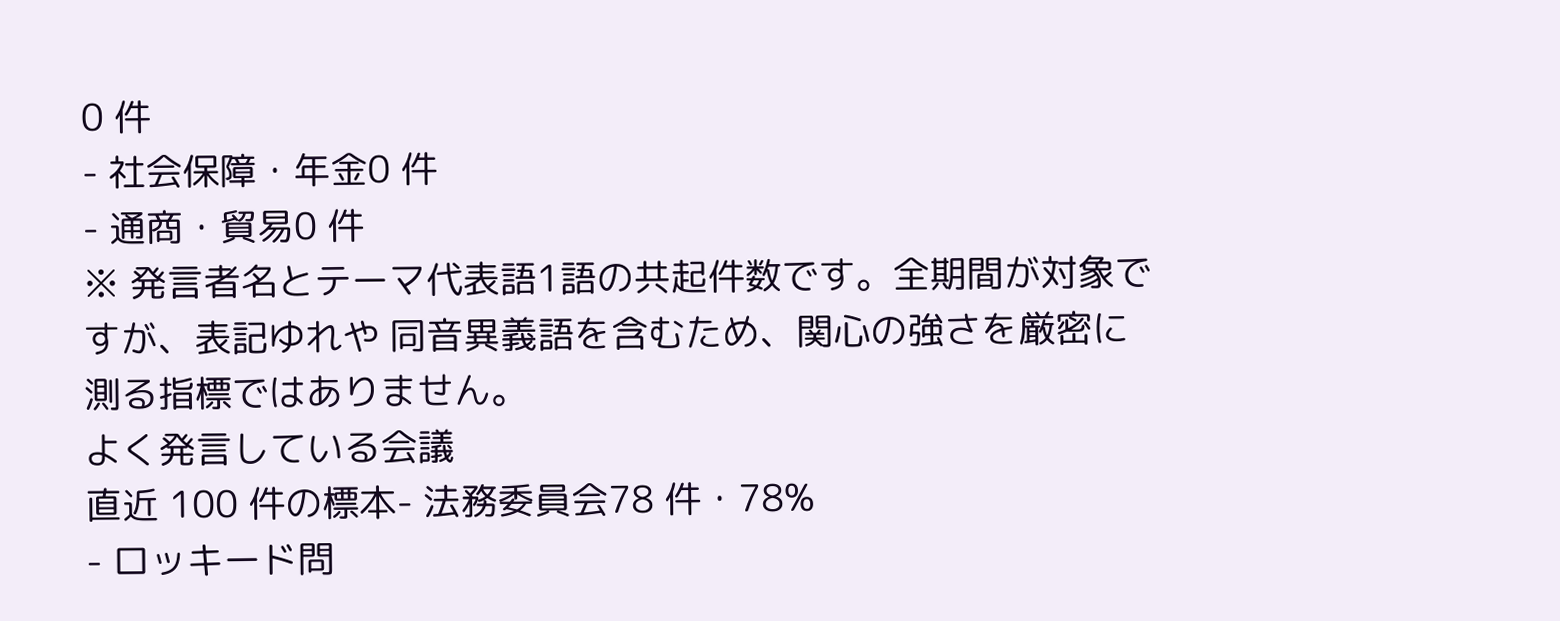0 件
- 社会保障・年金0 件
- 通商・貿易0 件
※ 発言者名とテーマ代表語1語の共起件数です。全期間が対象ですが、表記ゆれや 同音異義語を含むため、関心の強さを厳密に測る指標ではありません。
よく発言している会議
直近 100 件の標本- 法務委員会78 件・78%
- ロッキード問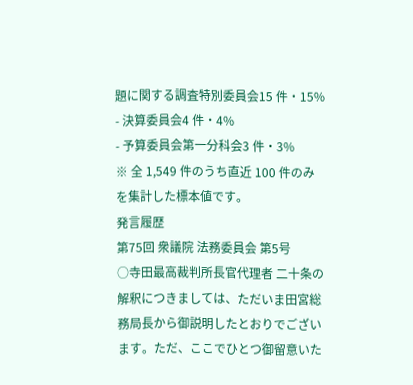題に関する調査特別委員会15 件・15%
- 決算委員会4 件・4%
- 予算委員会第一分科会3 件・3%
※ 全 1,549 件のうち直近 100 件のみを集計した標本値です。
発言履歴
第75回 衆議院 法務委員会 第5号
○寺田最高裁判所長官代理者 二十条の解釈につきましては、ただいま田宮総務局長から御説明したとおりでございます。ただ、ここでひとつ御留意いた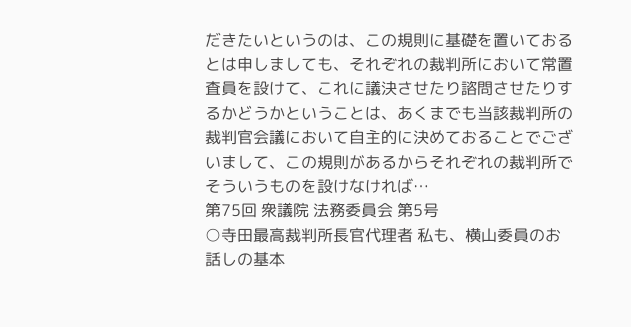だきたいというのは、この規則に基礎を置いておるとは申しましても、それぞれの裁判所において常置査員を設けて、これに議決させたり諮問させたりするかどうかということは、あくまでも当該裁判所の裁判官会議において自主的に決めておることでございまして、この規則があるからそれぞれの裁判所でそういうものを設けなければ…
第75回 衆議院 法務委員会 第5号
○寺田最高裁判所長官代理者 私も、横山委員のお話しの基本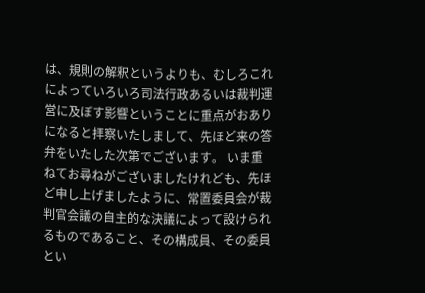は、規則の解釈というよりも、むしろこれによっていろいろ司法行政あるいは裁判運営に及ぼす影響ということに重点がおありになると拝察いたしまして、先ほど来の答弁をいたした次第でございます。 いま重ねてお尋ねがございましたけれども、先ほど申し上げましたように、常置委員会が裁判官会議の自主的な決議によって設けられるものであること、その構成員、その委員とい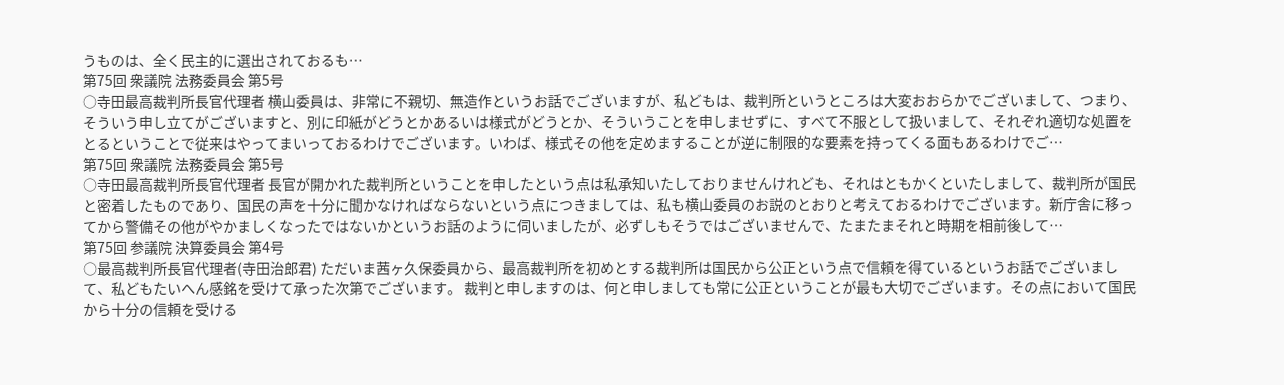うものは、全く民主的に選出されておるも…
第75回 衆議院 法務委員会 第5号
○寺田最高裁判所長官代理者 横山委員は、非常に不親切、無造作というお話でございますが、私どもは、裁判所というところは大変おおらかでございまして、つまり、そういう申し立てがございますと、別に印紙がどうとかあるいは様式がどうとか、そういうことを申しませずに、すべて不服として扱いまして、それぞれ適切な処置をとるということで従来はやってまいっておるわけでございます。いわば、様式その他を定めますることが逆に制限的な要素を持ってくる面もあるわけでご…
第75回 衆議院 法務委員会 第5号
○寺田最高裁判所長官代理者 長官が開かれた裁判所ということを申したという点は私承知いたしておりませんけれども、それはともかくといたしまして、裁判所が国民と密着したものであり、国民の声を十分に聞かなければならないという点につきましては、私も横山委員のお説のとおりと考えておるわけでございます。新庁舎に移ってから警備その他がやかましくなったではないかというお話のように伺いましたが、必ずしもそうではございませんで、たまたまそれと時期を相前後して…
第75回 参議院 決算委員会 第4号
○最高裁判所長官代理者(寺田治郎君) ただいま茜ヶ久保委員から、最高裁判所を初めとする裁判所は国民から公正という点で信頼を得ているというお話でございまして、私どもたいへん感銘を受けて承った次第でございます。 裁判と申しますのは、何と申しましても常に公正ということが最も大切でございます。その点において国民から十分の信頼を受ける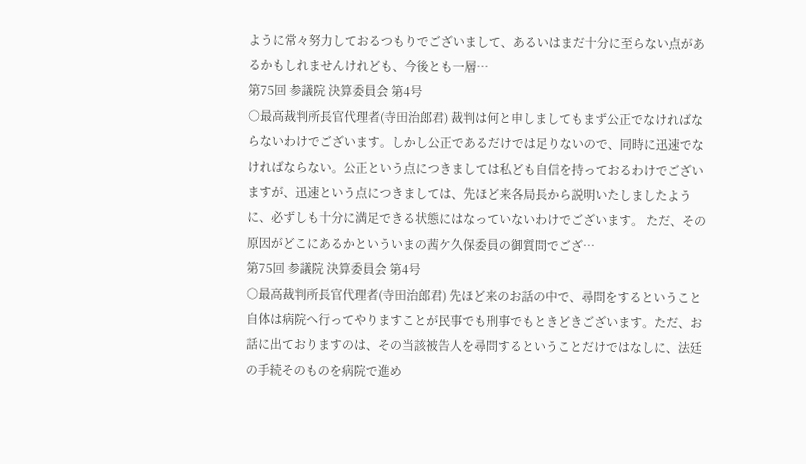ように常々努力しておるつもりでございまして、あるいはまだ十分に至らない点があるかもしれませんけれども、今後とも一層…
第75回 参議院 決算委員会 第4号
○最高裁判所長官代理者(寺田治郎君) 裁判は何と申しましてもまず公正でなければならないわけでございます。しかし公正であるだけでは足りないので、同時に迅速でなければならない。公正という点につきましては私ども自信を持っておるわけでございますが、迅速という点につきましては、先ほど来各局長から説明いたしましたように、必ずしも十分に満足できる状態にはなっていないわけでございます。 ただ、その原因がどこにあるかといういまの茜ケ久保委員の御質問でござ…
第75回 参議院 決算委員会 第4号
○最高裁判所長官代理者(寺田治郎君) 先ほど来のお話の中で、尋問をするということ自体は病院へ行ってやりますことが民事でも刑事でもときどきございます。ただ、お話に出ておりますのは、その当該被告人を尋問するということだけではなしに、法廷の手続そのものを病院で進め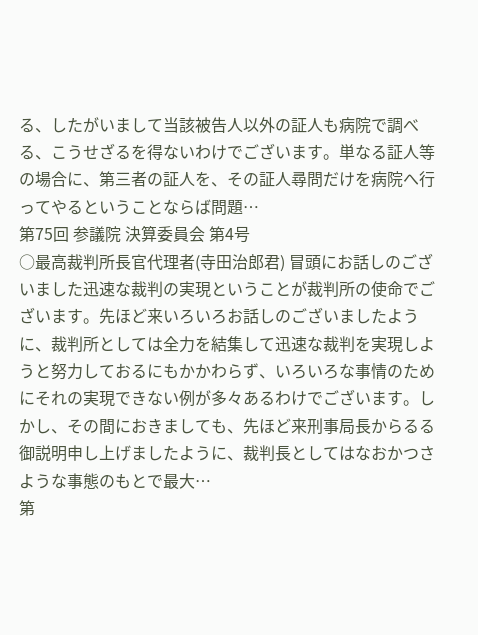る、したがいまして当該被告人以外の証人も病院で調べる、こうせざるを得ないわけでございます。単なる証人等の場合に、第三者の証人を、その証人尋問だけを病院へ行ってやるということならば問題…
第75回 参議院 決算委員会 第4号
○最高裁判所長官代理者(寺田治郎君) 冒頭にお話しのございました迅速な裁判の実現ということが裁判所の使命でございます。先ほど来いろいろお話しのございましたように、裁判所としては全力を結集して迅速な裁判を実現しようと努力しておるにもかかわらず、いろいろな事情のためにそれの実現できない例が多々あるわけでございます。しかし、その間におきましても、先ほど来刑事局長からるる御説明申し上げましたように、裁判長としてはなおかつさような事態のもとで最大…
第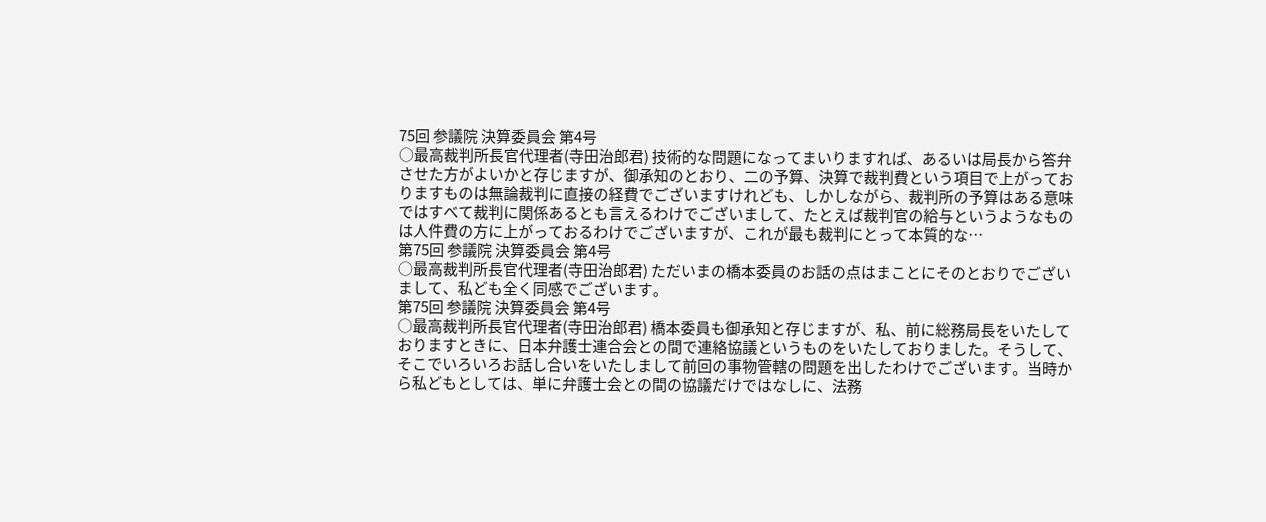75回 参議院 決算委員会 第4号
○最高裁判所長官代理者(寺田治郎君) 技術的な問題になってまいりますれば、あるいは局長から答弁させた方がよいかと存じますが、御承知のとおり、二の予算、決算で裁判費という項目で上がっておりますものは無論裁判に直接の経費でございますけれども、しかしながら、裁判所の予算はある意味ではすべて裁判に関係あるとも言えるわけでございまして、たとえば裁判官の給与というようなものは人件費の方に上がっておるわけでございますが、これが最も裁判にとって本質的な…
第75回 参議院 決算委員会 第4号
○最高裁判所長官代理者(寺田治郎君) ただいまの橋本委員のお話の点はまことにそのとおりでございまして、私ども全く同感でございます。
第75回 参議院 決算委員会 第4号
○最高裁判所長官代理者(寺田治郎君) 橋本委員も御承知と存じますが、私、前に総務局長をいたしておりますときに、日本弁護士連合会との間で連絡協議というものをいたしておりました。そうして、そこでいろいろお話し合いをいたしまして前回の事物管轄の問題を出したわけでございます。当時から私どもとしては、単に弁護士会との間の協議だけではなしに、法務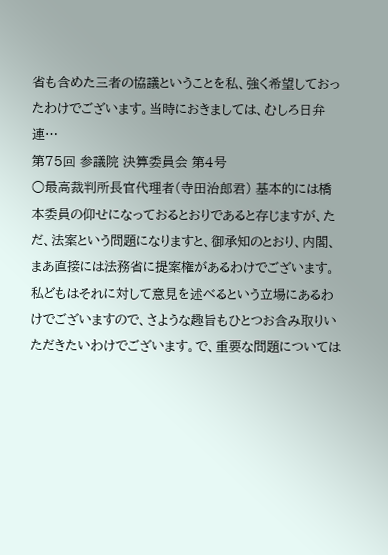省も含めた三者の協議ということを私、強く希望しておったわけでございます。当時におきましては、むしろ日弁連…
第75回 参議院 決算委員会 第4号
○最高裁判所長官代理者(寺田治郎君) 基本的には橋本委員の仰せになっておるとおりであると存じますが、ただ、法案という問題になりますと、御承知のとおり、内閣、まあ直接には法務省に提案権があるわけでございます。私どもはそれに対して意見を述べるという立場にあるわけでございますので、さような趣旨もひとつお含み取りいただきたいわけでございます。で、重要な問題については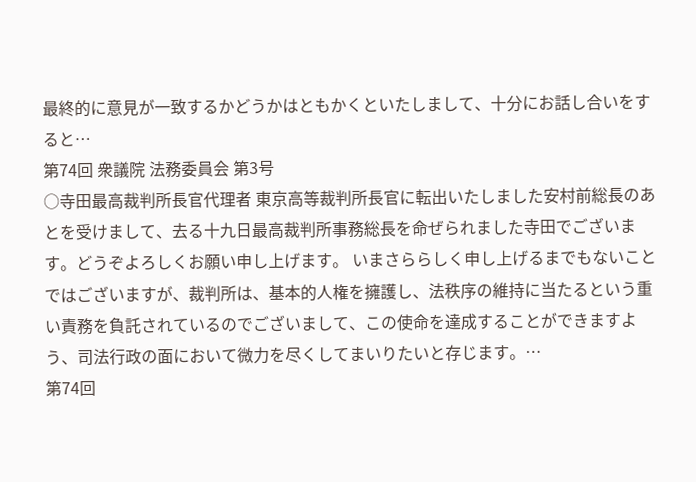最終的に意見が一致するかどうかはともかくといたしまして、十分にお話し合いをすると…
第74回 衆議院 法務委員会 第3号
○寺田最高裁判所長官代理者 東京高等裁判所長官に転出いたしました安村前総長のあとを受けまして、去る十九日最高裁判所事務総長を命ぜられました寺田でございます。どうぞよろしくお願い申し上げます。 いまさららしく申し上げるまでもないことではございますが、裁判所は、基本的人権を擁護し、法秩序の維持に当たるという重い責務を負託されているのでございまして、この使命を達成することができますよう、司法行政の面において微力を尽くしてまいりたいと存じます。…
第74回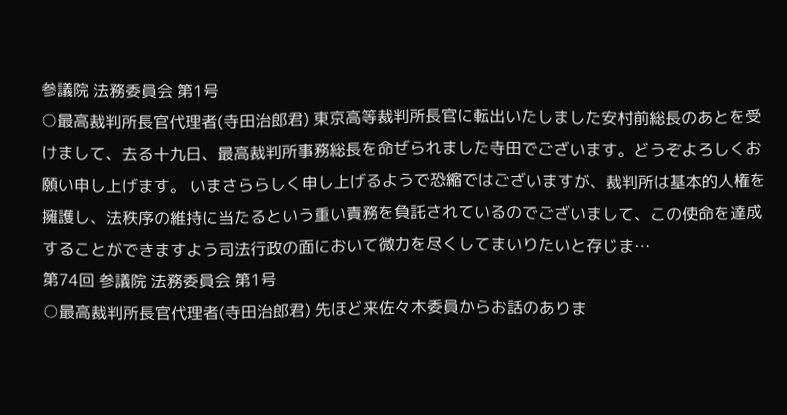参議院 法務委員会 第1号
○最高裁判所長官代理者(寺田治郎君) 東京高等裁判所長官に転出いたしました安村前総長のあとを受けまして、去る十九日、最高裁判所事務総長を命ぜられました寺田でございます。どうぞよろしくお願い申し上げます。 いまさららしく申し上げるようで恐縮ではございますが、裁判所は基本的人権を擁護し、法秩序の維持に当たるという重い責務を負託されているのでございまして、この使命を達成することができますよう司法行政の面において微力を尽くしてまいりたいと存じま…
第74回 参議院 法務委員会 第1号
○最高裁判所長官代理者(寺田治郎君) 先ほど来佐々木委員からお話のありま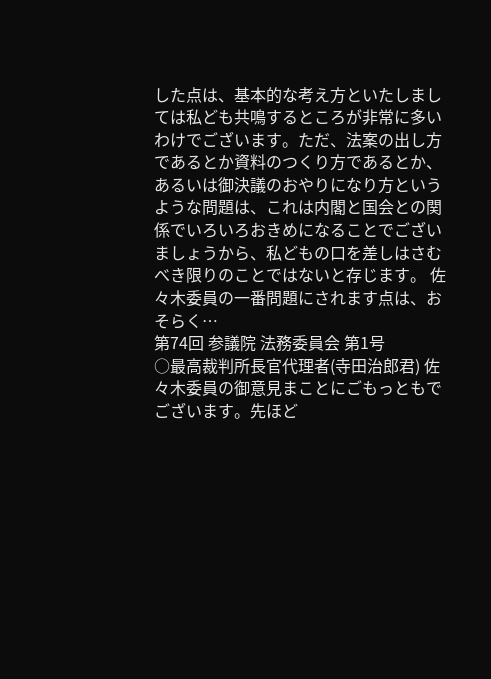した点は、基本的な考え方といたしましては私ども共鳴するところが非常に多いわけでございます。ただ、法案の出し方であるとか資料のつくり方であるとか、あるいは御決議のおやりになり方というような問題は、これは内閣と国会との関係でいろいろおきめになることでございましょうから、私どもの口を差しはさむべき限りのことではないと存じます。 佐々木委員の一番問題にされます点は、おそらく…
第74回 参議院 法務委員会 第1号
○最高裁判所長官代理者(寺田治郎君) 佐々木委員の御意見まことにごもっともでございます。先ほど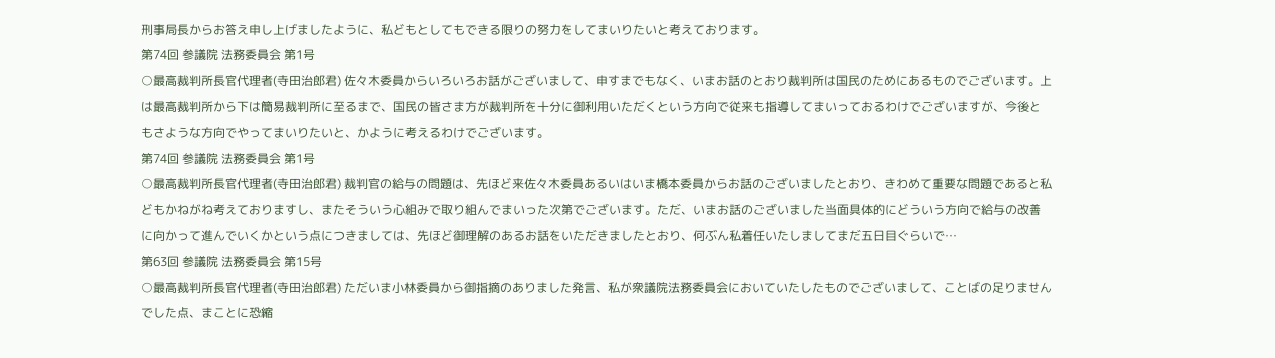刑事局長からお答え申し上げましたように、私どもとしてもできる限りの努力をしてまいりたいと考えております。
第74回 参議院 法務委員会 第1号
○最高裁判所長官代理者(寺田治郎君) 佐々木委員からいろいろお話がございまして、申すまでもなく、いまお話のとおり裁判所は国民のためにあるものでございます。上は最高裁判所から下は簡易裁判所に至るまで、国民の皆さま方が裁判所を十分に御利用いただくという方向で従来も指導してまいっておるわけでございますが、今後ともさような方向でやってまいりたいと、かように考えるわけでございます。
第74回 参議院 法務委員会 第1号
○最高裁判所長官代理者(寺田治郎君) 裁判官の給与の問題は、先ほど来佐々木委員あるいはいま橋本委員からお話のございましたとおり、きわめて重要な問題であると私どもかねがね考えておりますし、またそういう心組みで取り組んでまいった次第でございます。ただ、いまお話のございました当面具体的にどういう方向で給与の改善に向かって進んでいくかという点につきましては、先ほど御理解のあるお話をいただきましたとおり、何ぶん私着任いたしましてまだ五日目ぐらいで…
第63回 参議院 法務委員会 第15号
○最高裁判所長官代理者(寺田治郎君) ただいま小林委員から御指摘のありました発言、私が衆議院法務委員会においていたしたものでございまして、ことばの足りませんでした点、まことに恐縮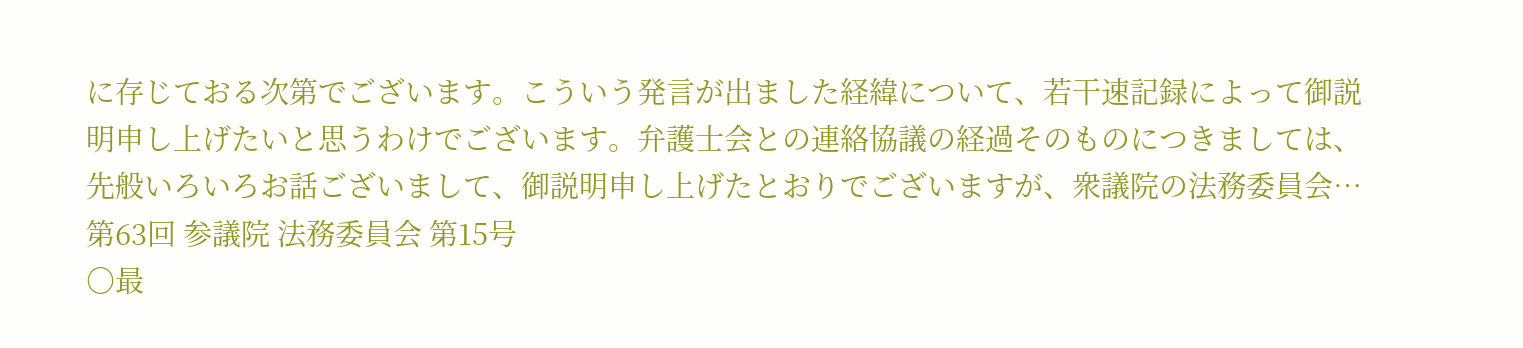に存じておる次第でございます。こういう発言が出ました経緯について、若干速記録によって御説明申し上げたいと思うわけでございます。弁護士会との連絡協議の経過そのものにつきましては、先般いろいろお話ございまして、御説明申し上げたとおりでございますが、衆議院の法務委員会…
第63回 参議院 法務委員会 第15号
○最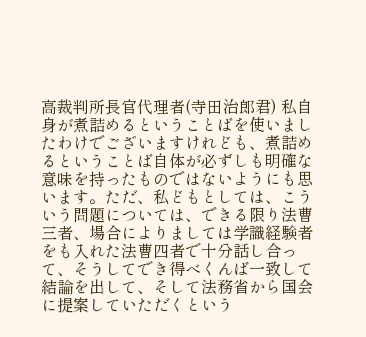高裁判所長官代理者(寺田治郎君) 私自身が煮詰めるということばを使いましたわけでございますけれども、煮詰めるということば自体が必ずしも明確な意味を持ったものではないようにも思います。ただ、私どもとしては、こういう問題については、できる限り法曹三者、場合によりましては学識経験者をも入れた法曹四者で十分話し合って、そうしてでき得べくんば一致して結論を出して、そして法務省から国会に提案していただくという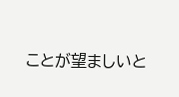ことが望ましいと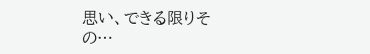思い、できる限りその…